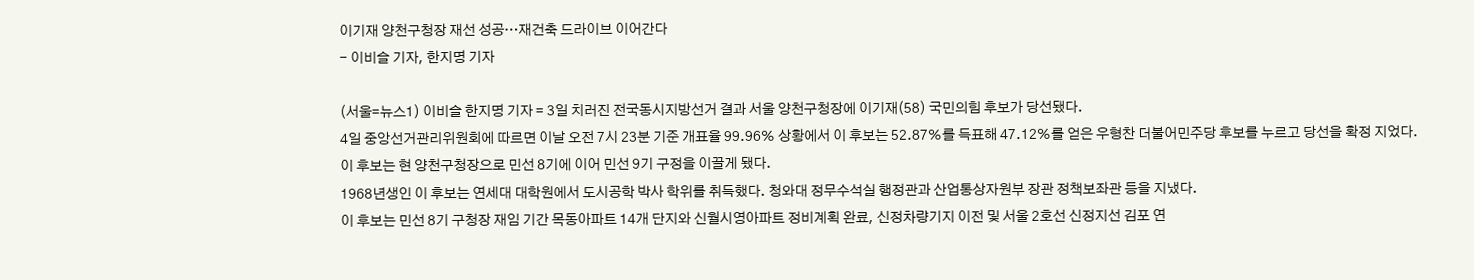이기재 양천구청장 재선 성공…재건축 드라이브 이어간다
- 이비슬 기자, 한지명 기자

(서울=뉴스1) 이비슬 한지명 기자 = 3일 치러진 전국동시지방선거 결과 서울 양천구청장에 이기재(58) 국민의힘 후보가 당선됐다.
4일 중앙선거관리위원회에 따르면 이날 오전 7시 23분 기준 개표율 99.96% 상황에서 이 후보는 52.87%를 득표해 47.12%를 얻은 우형찬 더불어민주당 후보를 누르고 당선을 확정 지었다.
이 후보는 현 양천구청장으로 민선 8기에 이어 민선 9기 구정을 이끌게 됐다.
1968년생인 이 후보는 연세대 대학원에서 도시공학 박사 학위를 취득했다. 청와대 정무수석실 행정관과 산업통상자원부 장관 정책보좌관 등을 지냈다.
이 후보는 민선 8기 구청장 재임 기간 목동아파트 14개 단지와 신월시영아파트 정비계획 완료, 신정차량기지 이전 및 서울 2호선 신정지선 김포 연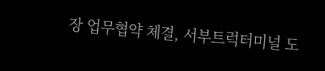장 업무협약 체결, 서부트럭터미널 도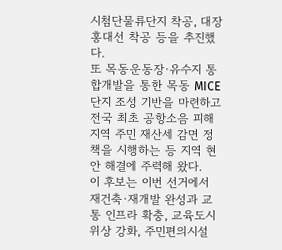시첨단물류단지 착공, 대장홍대선 착공 등을 추진했다.
또 목동운동장·유수지 통합개발을 통한 목동 MICE 단지 조성 기반을 마련하고 전국 최초 공항소음 피해지역 주민 재산세 감면 정책을 시행하는 등 지역 현안 해결에 주력해 왔다.
이 후보는 이번 선거에서 재건축·재개발 완성과 교통 인프라 확충, 교육도시 위상 강화, 주민편의시설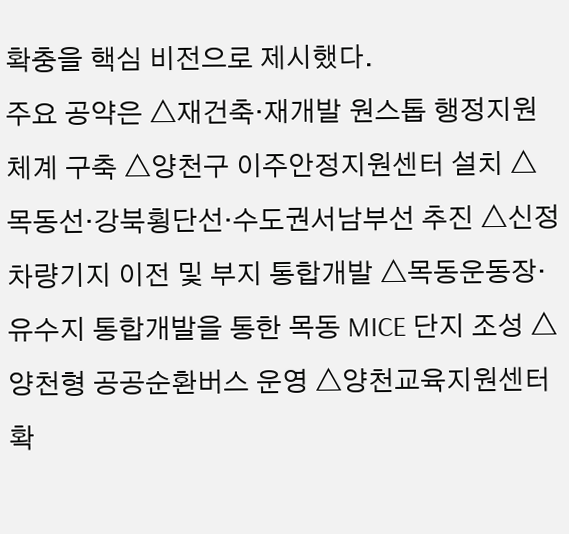확충을 핵심 비전으로 제시했다.
주요 공약은 △재건축·재개발 원스톱 행정지원 체계 구축 △양천구 이주안정지원센터 설치 △목동선·강북횡단선·수도권서남부선 추진 △신정차량기지 이전 및 부지 통합개발 △목동운동장·유수지 통합개발을 통한 목동 MICE 단지 조성 △양천형 공공순환버스 운영 △양천교육지원센터 확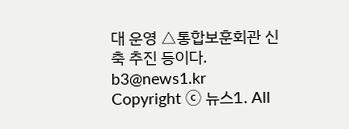대 운영 △통합보훈회관 신축 추진 등이다.
b3@news1.kr
Copyright ⓒ 뉴스1. All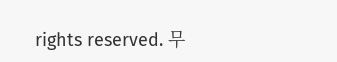rights reserved. 무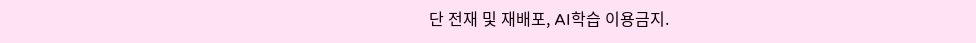단 전재 및 재배포, AI학습 이용금지.